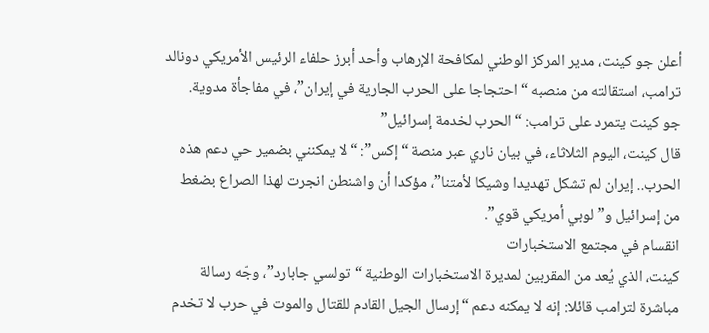أعلن جو كينت، مدير المركز الوطني لمكافحة الإرهاب وأحد أبرز حلفاء الرئيس الأمريكي دونالد ترامب، استقالته من منصبه “احتجاجا على الحرب الجارية في إيران”، في مفاجأة مدوية.
جو كينت يتمرد على ترامب: “الحرب لخدمة إسرائيل”
قال كينت، اليوم الثلاثاء، في بيان ناري عبر منصة “إكس”: “لا يمكنني بضمير حي دعم هذه الحرب.. إيران لم تشكل تهديدا وشيكا لأمتنا”، مؤكدا أن واشنطن انجرت لهذا الصراع بضغط من إسرائيل و”لوبي أمريكي قوي”.
انقسام في مجتمع الاستخبارات
كينت، الذي يُعد من المقربين لمديرة الاستخبارات الوطنية “تولسي جابارد”، وجّه رسالة مباشرة لترامب قائلا: إنه لا يمكنه دعم “إرسال الجيل القادم للقتال والموت في حرب لا تخدم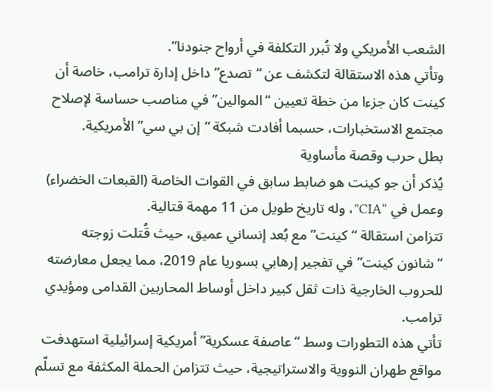الشعب الأمريكي ولا تُبرر التكلفة في أرواح جنودنا”.
وتأتي هذه الاستقالة لتكشف عن “تصدع” داخل إدارة ترامب، خاصة أن كينت كان جزءا من خطة تعيين “الموالين” في مناصب حساسة لإصلاح مجتمع الاستخبارات، حسبما أفادت شبكة “إن بي سي” الأمريكية.
بطل حرب وقصة مأساوية
يُذكر أن جو كينت هو ضابط سابق في القوات الخاصة (القبعات الخضراء) وعمل في “CIA”، وله تاريخ طويل من 11 مهمة قتالية.
تتزامن استقالة “كينت” مع بُعد إنساني عميق، حيث قُتلت زوجته “شانون كينت” في تفجير إرهابي بسوريا عام 2019، مما يجعل معارضته للحروب الخارجية ذات ثقل كبير داخل أوساط المحاربين القدامى ومؤيدي ترامب.
تأتي هذه التطورات وسط “عاصفة عسكرية” أمريكية إسرائيلية استهدفت مواقع طهران النووية والاستراتيجية، حيث تتزامن الحملة المكثفة مع تسلّم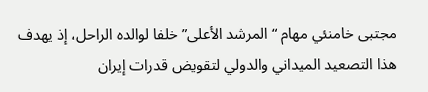مجتبى خامنئي مهام “المرشد الأعلى” خلفا لوالده الراحل، إذ يهدف هذا التصعيد الميداني والدولي لتقويض قدرات إيران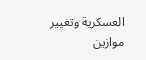العسكرية وتغيير موازين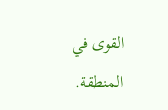القوى في المنطقة.